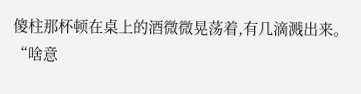傻柱那杯顿在桌上的酒微微晃荡着,有几滴溅出来。
“啥意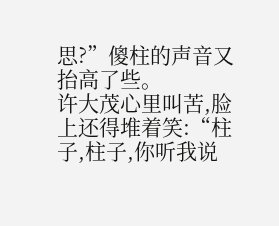思?”傻柱的声音又抬高了些。
许大茂心里叫苦,脸上还得堆着笑:“柱子,柱子,你听我说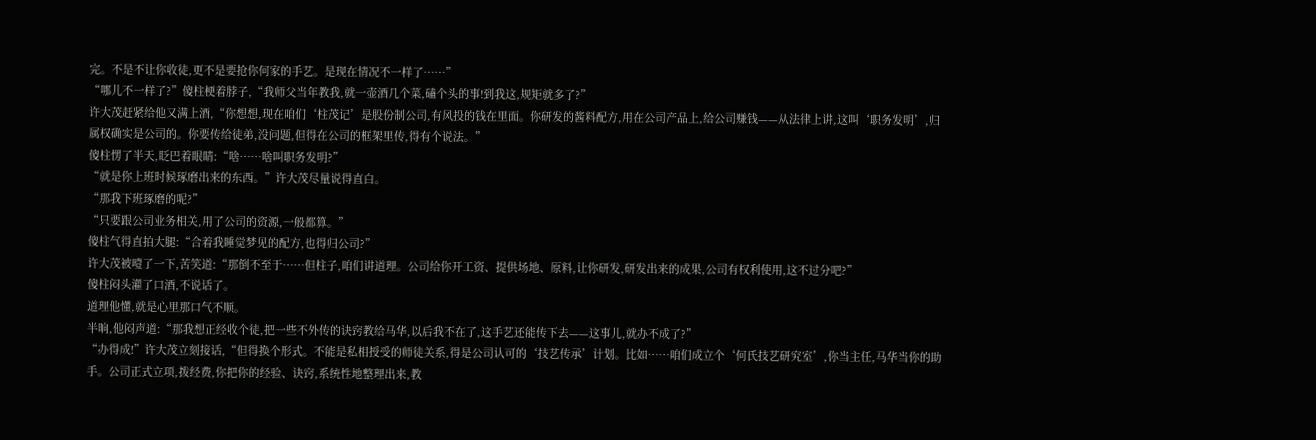完。不是不让你收徒,更不是要抢你何家的手艺。是现在情况不一样了……”
“哪儿不一样了?”傻柱梗着脖子,“我师父当年教我,就一壶酒几个菜,磕个头的事!到我这,规矩就多了?”
许大茂赶紧给他又满上酒,“你想想,现在咱们‘柱茂记’是股份制公司,有风投的钱在里面。你研发的酱料配方,用在公司产品上,给公司赚钱——从法律上讲,这叫‘职务发明’,归属权确实是公司的。你要传给徒弟,没问题,但得在公司的框架里传,得有个说法。”
傻柱愣了半天,眨巴着眼睛:“啥……啥叫职务发明?”
“就是你上班时候琢磨出来的东西。”许大茂尽量说得直白。
“那我下班琢磨的呢?”
“只要跟公司业务相关,用了公司的资源,一般都算。”
傻柱气得直拍大腿:“合着我睡觉梦见的配方,也得归公司?”
许大茂被噎了一下,苦笑道:“那倒不至于……但柱子,咱们讲道理。公司给你开工资、提供场地、原料,让你研发,研发出来的成果,公司有权利使用,这不过分吧?”
傻柱闷头灌了口酒,不说话了。
道理他懂,就是心里那口气不顺。
半晌,他闷声道:“那我想正经收个徒,把一些不外传的诀窍教给马华,以后我不在了,这手艺还能传下去——这事儿,就办不成了?”
“办得成!”许大茂立刻接话,“但得换个形式。不能是私相授受的师徒关系,得是公司认可的‘技艺传承’计划。比如……咱们成立个‘何氏技艺研究室’,你当主任,马华当你的助手。公司正式立项,拨经费,你把你的经验、诀窍,系统性地整理出来,教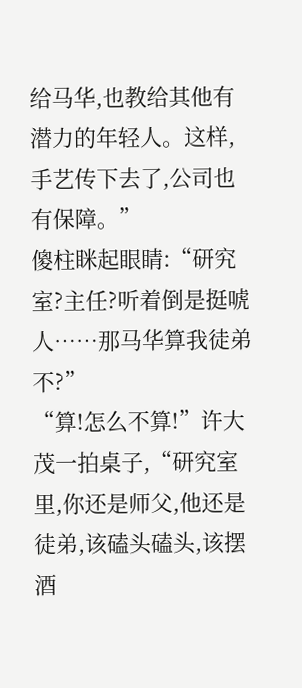给马华,也教给其他有潜力的年轻人。这样,手艺传下去了,公司也有保障。”
傻柱眯起眼睛:“研究室?主任?听着倒是挺唬人……那马华算我徒弟不?”
“算!怎么不算!”许大茂一拍桌子,“研究室里,你还是师父,他还是徒弟,该磕头磕头,该摆酒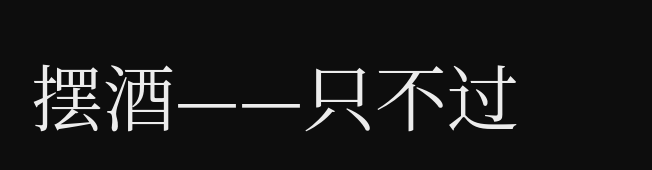摆酒——只不过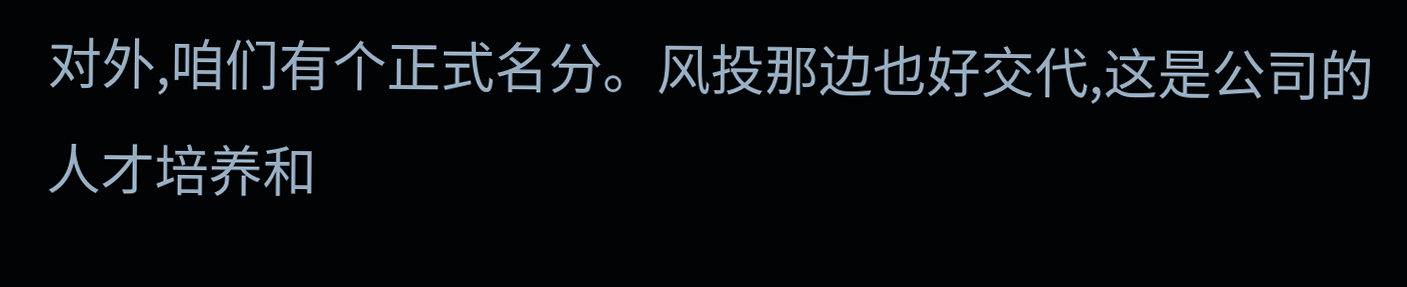对外,咱们有个正式名分。风投那边也好交代,这是公司的人才培养和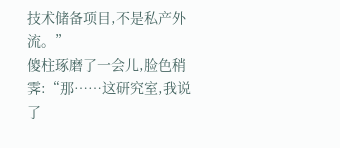技术储备项目,不是私产外流。”
傻柱琢磨了一会儿,脸色稍霁:“那……这研究室,我说了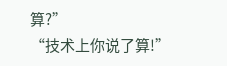算?”
“技术上你说了算!”